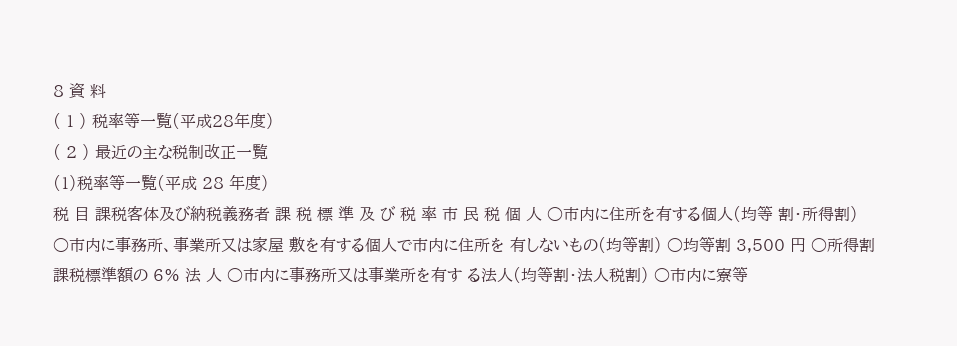8 資 料
( 1 ) 税率等一覧(平成28年度)
( 2 ) 最近の主な税制改正一覧
(1)税率等一覧(平成 28 年度)
税 目 課税客体及び納税義務者 課 税 標 準 及 び 税 率 市 民 税 個 人 ○市内に住所を有する個人(均等 割・所得割) ○市内に事務所、事業所又は家屋 敷を有する個人で市内に住所を 有しないもの(均等割) ○均等割 3,500 円 ○所得割 課税標準額の 6% 法 人 ○市内に事務所又は事業所を有す る法人(均等割・法人税割) ○市内に寮等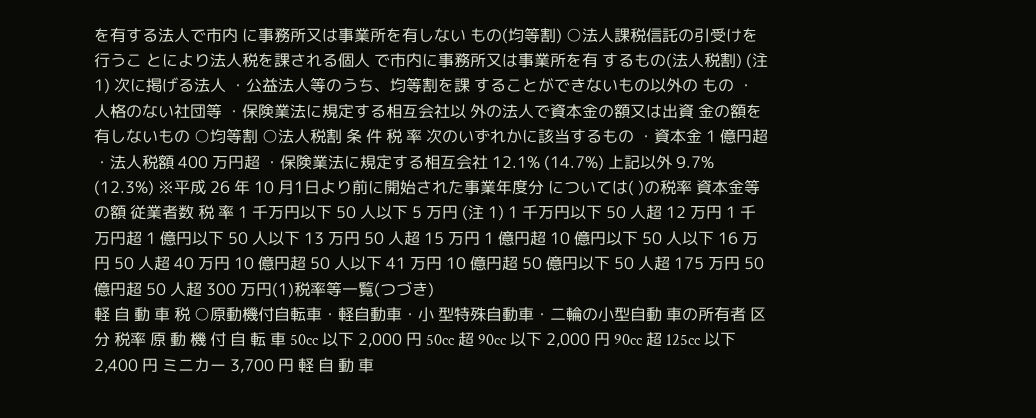を有する法人で市内 に事務所又は事業所を有しない もの(均等割) ○法人課税信託の引受けを行うこ とにより法人税を課される個人 で市内に事務所又は事業所を有 するもの(法人税割) (注 1) 次に掲げる法人 ・公益法人等のうち、均等割を課 することができないもの以外の もの ・人格のない社団等 ・保険業法に規定する相互会社以 外の法人で資本金の額又は出資 金の額を有しないもの ○均等割 ○法人税割 条 件 税 率 次のいずれかに該当するもの ・資本金 1 億円超 ・法人税額 400 万円超 ・保険業法に規定する相互会社 12.1% (14.7%) 上記以外 9.7% (12.3%) ※平成 26 年 10 月1日より前に開始された事業年度分 については( )の税率 資本金等の額 従業者数 税 率 1 千万円以下 50 人以下 5 万円 (注 1) 1 千万円以下 50 人超 12 万円 1 千万円超 1 億円以下 50 人以下 13 万円 50 人超 15 万円 1 億円超 10 億円以下 50 人以下 16 万円 50 人超 40 万円 10 億円超 50 人以下 41 万円 10 億円超 50 億円以下 50 人超 175 万円 50 億円超 50 人超 300 万円(1)税率等一覧(つづき)
軽 自 動 車 税 ○原動機付自転車・軽自動車・小 型特殊自動車・二輪の小型自動 車の所有者 区分 税率 原 動 機 付 自 転 車 50cc 以下 2,000 円 50cc 超 90cc 以下 2,000 円 90cc 超 125cc 以下 2,400 円 ミニカー 3,700 円 軽 自 動 車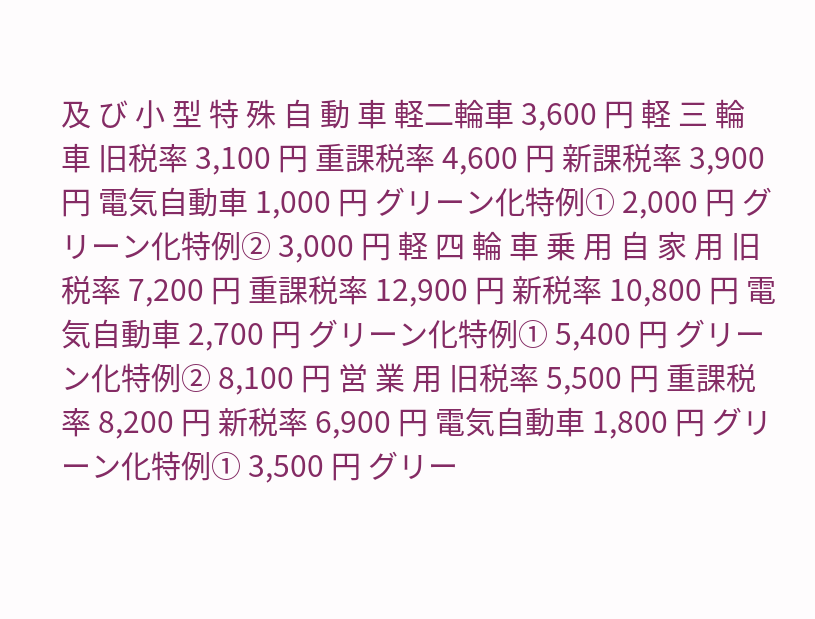及 び 小 型 特 殊 自 動 車 軽二輪車 3,600 円 軽 三 輪 車 旧税率 3,100 円 重課税率 4,600 円 新課税率 3,900 円 電気自動車 1,000 円 グリーン化特例① 2,000 円 グリーン化特例② 3,000 円 軽 四 輪 車 乗 用 自 家 用 旧税率 7,200 円 重課税率 12,900 円 新税率 10,800 円 電気自動車 2,700 円 グリーン化特例① 5,400 円 グリーン化特例② 8,100 円 営 業 用 旧税率 5,500 円 重課税率 8,200 円 新税率 6,900 円 電気自動車 1,800 円 グリーン化特例① 3,500 円 グリー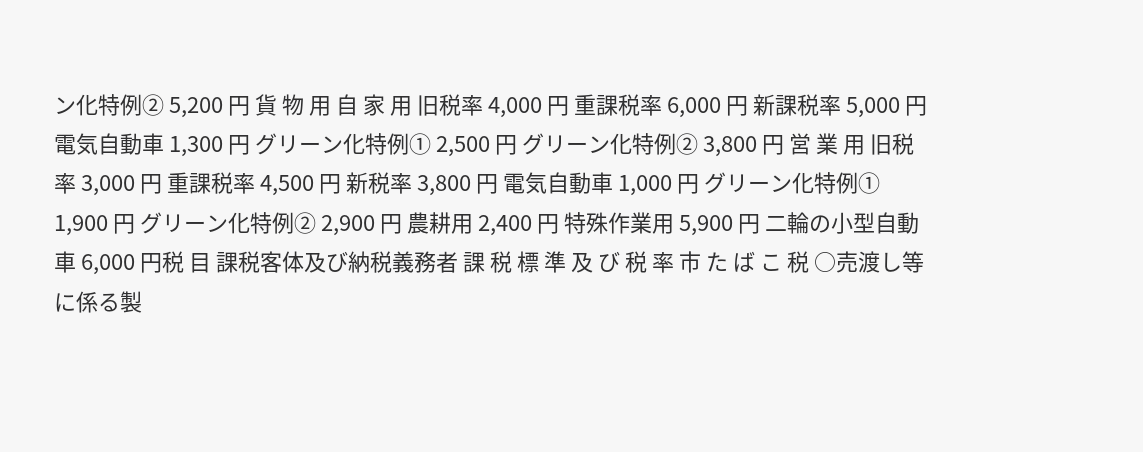ン化特例② 5,200 円 貨 物 用 自 家 用 旧税率 4,000 円 重課税率 6,000 円 新課税率 5,000 円 電気自動車 1,300 円 グリーン化特例① 2,500 円 グリーン化特例② 3,800 円 営 業 用 旧税率 3,000 円 重課税率 4,500 円 新税率 3,800 円 電気自動車 1,000 円 グリーン化特例① 1,900 円 グリーン化特例② 2,900 円 農耕用 2,400 円 特殊作業用 5,900 円 二輪の小型自動車 6,000 円税 目 課税客体及び納税義務者 課 税 標 準 及 び 税 率 市 た ば こ 税 ○売渡し等に係る製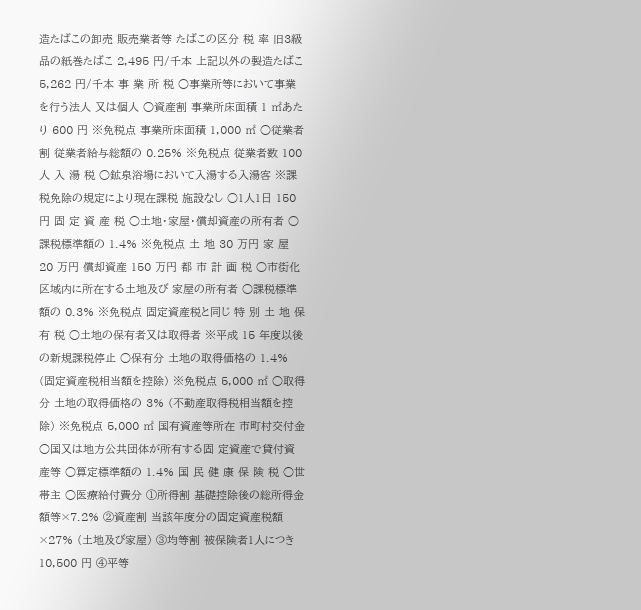造たばこの卸売 販売業者等 たばこの区分 税 率 旧3級品の紙巻たばこ 2,495 円/千本 上記以外の製造たばこ 5,262 円/千本 事 業 所 税 ○事業所等において事業を行う法人 又は個人 ○資産割 事業所床面積 1 ㎡あたり 600 円 ※免税点 事業所床面積 1,000 ㎡ ○従業者割 従業者給与総額の 0.25% ※免税点 従業者数 100 人 入 湯 税 ○鉱泉浴場において入湯する入湯客 ※課税免除の規定により現在課税 施設なし ○1人1日 150 円 固 定 資 産 税 ○土地・家屋・償却資産の所有者 ○課税標準額の 1.4% ※免税点 土 地 30 万円 家 屋 20 万円 償却資産 150 万円 都 市 計 画 税 ○市街化区域内に所在する土地及び 家屋の所有者 ○課税標準額の 0.3% ※免税点 固定資産税と同じ 特 別 土 地 保 有 税 ○土地の保有者又は取得者 ※平成 15 年度以後の新規課税停止 ○保有分 土地の取得価格の 1.4% (固定資産税相当額を控除) ※免税点 5,000 ㎡ ○取得分 土地の取得価格の 3% (不動産取得税相当額を控除) ※免税点 5,000 ㎡ 国有資産等所在 市町村交付金 ○国又は地方公共団体が所有する固 定資産で貸付資産等 ○算定標準額の 1.4% 国 民 健 康 保 険 税 ○世帯主 ○医療給付費分 ①所得割 基礎控除後の総所得金額等×7.2% ②資産割 当該年度分の固定資産税額×27% (土地及び家屋) ③均等割 被保険者1人につき 10,500 円 ④平等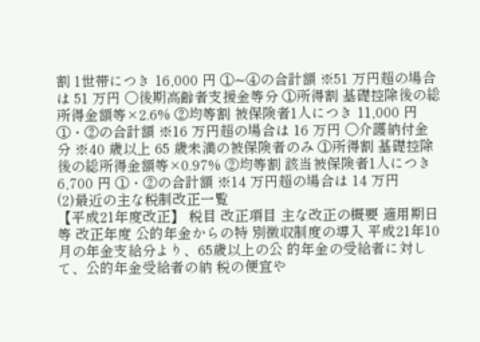割 1世帯につき 16,000 円 ①∼④の合計額 ※51 万円超の場合は 51 万円 ○後期高齢者支援金等分 ①所得割 基礎控除後の総所得金額等×2.6% ②均等割 被保険者1人につき 11,000 円 ①・②の合計額 ※16 万円超の場合は 16 万円 ○介護納付金分 ※40 歳以上 65 歳未満の被保険者のみ ①所得割 基礎控除後の総所得金額等×0.97% ②均等割 該当被保険者1人につき 6,700 円 ①・②の合計額 ※14 万円超の場合は 14 万円
(2)最近の主な税制改正一覧
【平成21年度改正】 税目 改正項目 主な改正の概要 適用期日等 改正年度 公的年金からの特 別徴収制度の導入 平成21年10月の年金支給分より、65歳以上の公 的年金の受給者に対して、公的年金受給者の納 税の便宜や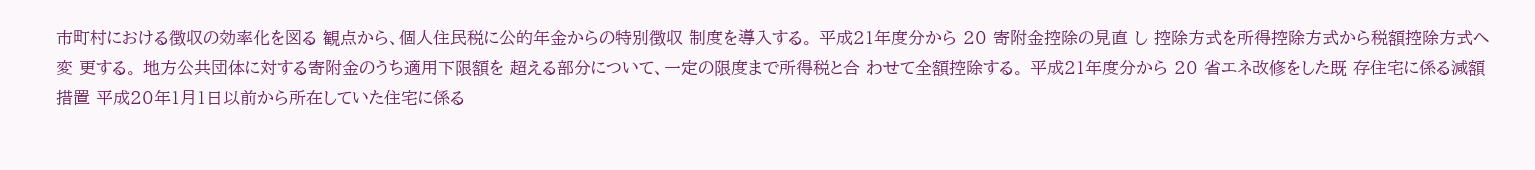市町村における徴収の効率化を図る 観点から、個人住民税に公的年金からの特別徴収 制度を導入する。 平成21年度分から 20 寄附金控除の見直 し 控除方式を所得控除方式から税額控除方式へ変 更する。 地方公共団体に対する寄附金のうち適用下限額を 超える部分について、一定の限度まで所得税と合 わせて全額控除する。 平成21年度分から 20 省エネ改修をした既 存住宅に係る減額 措置 平成20年1月1日以前から所在していた住宅に係る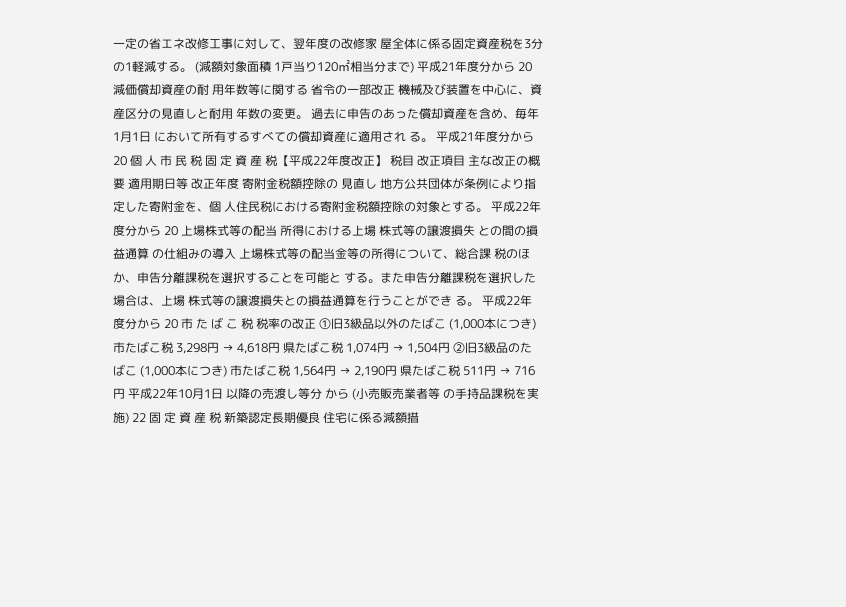一定の省エネ改修工事に対して、翌年度の改修家 屋全体に係る固定資産税を3分の1軽減する。 (減額対象面積 1戸当り120㎡相当分まで) 平成21年度分から 20 減価償却資産の耐 用年数等に関する 省令の一部改正 機械及び装置を中心に、資産区分の見直しと耐用 年数の変更。 過去に申告のあった償却資産を含め、毎年1月1日 において所有するすべての償却資産に適用され る。 平成21年度分から 20 個 人 市 民 税 固 定 資 産 税【平成22年度改正】 税目 改正項目 主な改正の概要 適用期日等 改正年度 寄附金税額控除の 見直し 地方公共団体が条例により指定した寄附金を、個 人住民税における寄附金税額控除の対象とする。 平成22年度分から 20 上場株式等の配当 所得における上場 株式等の譲渡損失 との間の損益通算 の仕組みの導入 上場株式等の配当金等の所得について、総合課 税のほか、申告分離課税を選択することを可能と する。また申告分離課税を選択した場合は、上場 株式等の譲渡損失との損益通算を行うことができ る。 平成22年度分から 20 市 た ば こ 税 税率の改正 ①旧3級品以外のたばこ (1,000本につき) 市たばこ税 3,298円 → 4,618円 県たばこ税 1,074円 → 1,504円 ②旧3級品のたばこ (1,000本につき) 市たばこ税 1,564円 → 2,190円 県たばこ税 511円 → 716円 平成22年10月1日 以降の売渡し等分 から (小売販売業者等 の手持品課税を実 施) 22 固 定 資 産 税 新築認定長期優良 住宅に係る減額措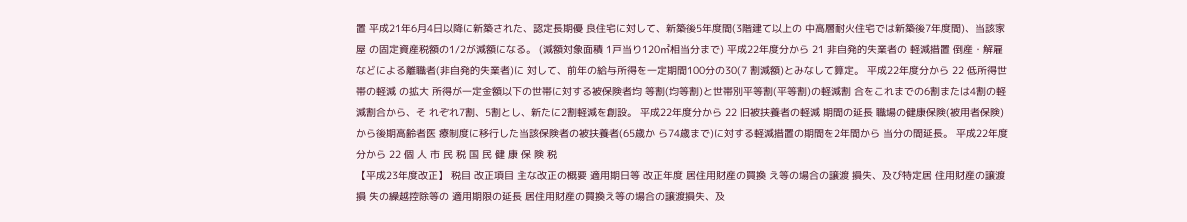置 平成21年6月4日以降に新築された、認定長期優 良住宅に対して、新築後5年度間(3階建て以上の 中高層耐火住宅では新築後7年度間)、当該家屋 の固定資産税額の1/2が減額になる。 (減額対象面積 1戸当り120㎡相当分まで) 平成22年度分から 21 非自発的失業者の 軽減措置 倒産・解雇などによる離職者(非自発的失業者)に 対して、前年の給与所得を一定期間100分の30(7 割減額)とみなして算定。 平成22年度分から 22 低所得世帯の軽減 の拡大 所得が一定金額以下の世帯に対する被保険者均 等割(均等割)と世帯別平等割(平等割)の軽減割 合をこれまでの6割または4割の軽減割合から、そ れぞれ7割、5割とし、新たに2割軽減を創設。 平成22年度分から 22 旧被扶養者の軽減 期間の延長 職場の健康保険(被用者保険)から後期高齢者医 療制度に移行した当該保険者の被扶養者(65歳か ら74歳まで)に対する軽減措置の期間を2年間から 当分の間延長。 平成22年度分から 22 個 人 市 民 税 国 民 健 康 保 険 税
【平成23年度改正】 税目 改正項目 主な改正の概要 適用期日等 改正年度 居住用財産の買換 え等の場合の譲渡 損失、及び特定居 住用財産の譲渡損 失の繰越控除等の 適用期限の延長 居住用財産の買換え等の場合の譲渡損失、及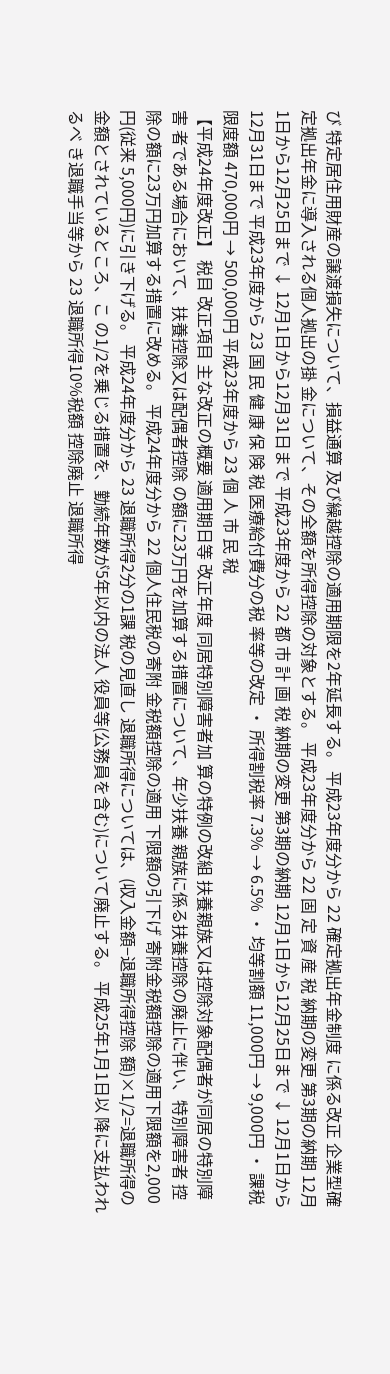び 特定居住用財産の譲渡損失について、損益通算 及び繰越控除の適用期限を2年延長する。 平成23年度分から 22 確定拠出年金制度 に係る改正 企業型確定拠出年金に導入される個人拠出の掛 金について、その全額を所得控除の対象とする。 平成23年度分から 22 固 定 資 産 税 納期の変更 第3期の納期 12月1日から12月25日まで ↓ 12月1日から12月31日まで 平成23年度から 22 都 市 計 画 税 納期の変更 第3期の納期 12月1日から12月25日まで ↓ 12月1日から12月31日まで 平成23年度から 23 国 民 健 康 保 険 税 医療給付費分の税 率等の改定 ・ 所得割税率 7.3% → 6.5% ・ 均等割額 11,000円 → 9,000円 ・ 課税限度額 470,000円 → 500,000円 平成23年度から 23 個 人 市 民 税
【平成24年度改正】 税目 改正項目 主な改正の概要 適用期日等 改正年度 同居特別障害者加 算の特例の改組 扶養親族又は控除対象配偶者が同居の特別障害 者である場合において、扶養控除又は配偶者控除 の額に23万円を加算する措置について、年少扶養 親族に係る扶養控除の廃止に伴い、特別障害者 控除の額に23万円加算する措置に改める。 平成24年度分から 22 個人住民税の寄附 金税額控除の適用 下限額の引下げ 寄附金税額控除の適用下限額を2,000円(従来 5,000円)に引き下げる。 平成24年度分から 23 退職所得2分の1課 税の見直し 退職所得については、(収入金額−退職所得控除 額)×1/2=退職所得の金額とされているところ、こ の1/2を乗じる措置を、勤続年数が5年以内の法人 役員等(公務員を含む)について廃止する。 平成25年1月1日以 降に支払われるべ き退職手当等から 23 退職所得10%税額 控除廃止 退職所得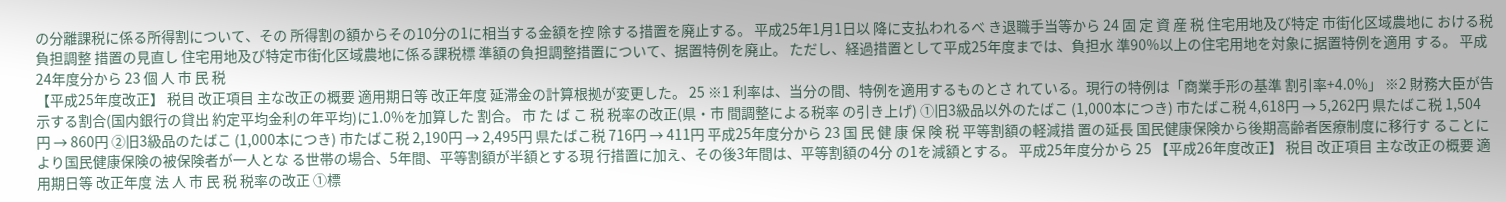の分離課税に係る所得割について、その 所得割の額からその10分の1に相当する金額を控 除する措置を廃止する。 平成25年1月1日以 降に支払われるべ き退職手当等から 24 固 定 資 産 税 住宅用地及び特定 市街化区域農地に おける税負担調整 措置の見直し 住宅用地及び特定市街化区域農地に係る課税標 準額の負担調整措置について、据置特例を廃止。 ただし、経過措置として平成25年度までは、負担水 準90%以上の住宅用地を対象に据置特例を適用 する。 平成24年度分から 23 個 人 市 民 税
【平成25年度改正】 税目 改正項目 主な改正の概要 適用期日等 改正年度 延滞金の計算根拠が変更した。 25 ※1 利率は、当分の間、特例を適用するものとさ れている。現行の特例は「商業手形の基準 割引率+4.0%」 ※2 財務大臣が告示する割合(国内銀行の貸出 約定平均金利の年平均)に1.0%を加算した 割合。 市 た ば こ 税 税率の改正(県・市 間調整による税率 の引き上げ) ①旧3級品以外のたばこ (1,000本につき) 市たばこ税 4,618円 → 5,262円 県たばこ税 1,504円 → 860円 ②旧3級品のたばこ (1,000本につき) 市たばこ税 2,190円 → 2,495円 県たばこ税 716円 → 411円 平成25年度分から 23 国 民 健 康 保 険 税 平等割額の軽減措 置の延長 国民健康保険から後期高齢者医療制度に移行す ることにより国民健康保険の被保険者が一人とな る世帯の場合、5年間、平等割額が半額とする現 行措置に加え、その後3年間は、平等割額の4分 の1を減額とする。 平成25年度分から 25 【平成26年度改正】 税目 改正項目 主な改正の概要 適用期日等 改正年度 法 人 市 民 税 税率の改正 ①標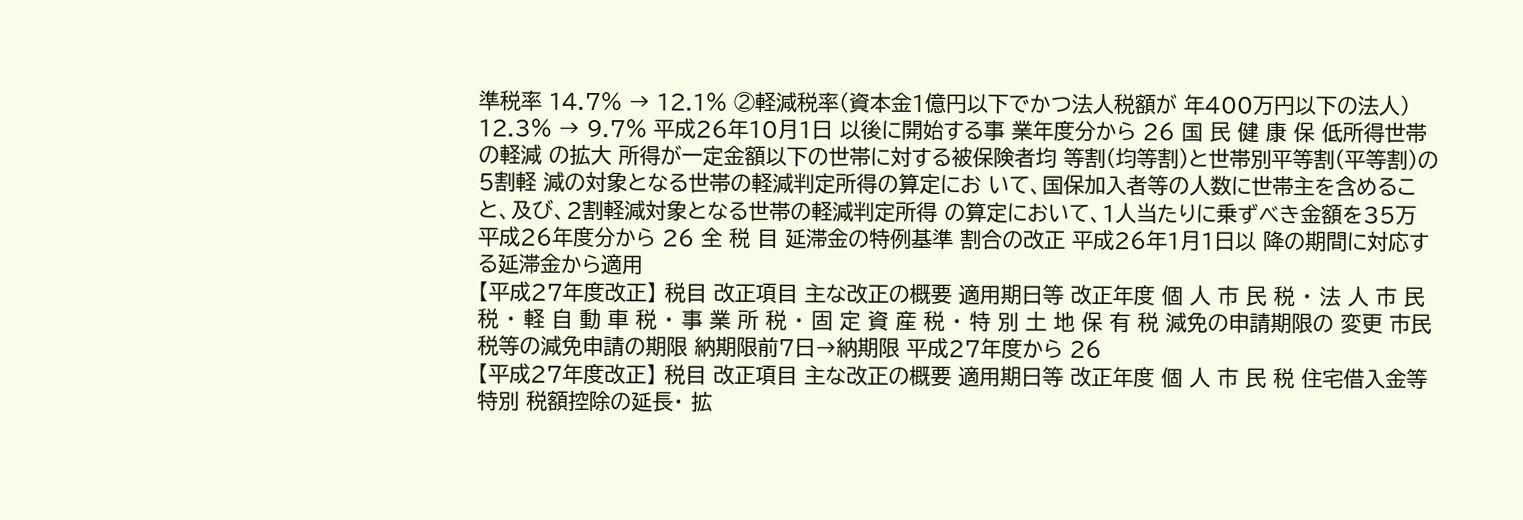準税率 14.7% → 12.1% ②軽減税率(資本金1億円以下でかつ法人税額が 年400万円以下の法人) 12.3% → 9.7% 平成26年10月1日 以後に開始する事 業年度分から 26 国 民 健 康 保 低所得世帯の軽減 の拡大 所得が一定金額以下の世帯に対する被保険者均 等割(均等割)と世帯別平等割(平等割)の5割軽 減の対象となる世帯の軽減判定所得の算定にお いて、国保加入者等の人数に世帯主を含めるこ と、及び、2割軽減対象となる世帯の軽減判定所得 の算定において、1人当たりに乗ずべき金額を35万 平成26年度分から 26 全 税 目 延滞金の特例基準 割合の改正 平成26年1月1日以 降の期間に対応す る延滞金から適用
【平成27年度改正】 税目 改正項目 主な改正の概要 適用期日等 改正年度 個 人 市 民 税 ・ 法 人 市 民 税 ・ 軽 自 動 車 税 ・ 事 業 所 税 ・ 固 定 資 産 税 ・ 特 別 土 地 保 有 税 減免の申請期限の 変更 市民税等の減免申請の期限 納期限前7日→納期限 平成27年度から 26
【平成27年度改正】 税目 改正項目 主な改正の概要 適用期日等 改正年度 個 人 市 民 税 住宅借入金等特別 税額控除の延長・ 拡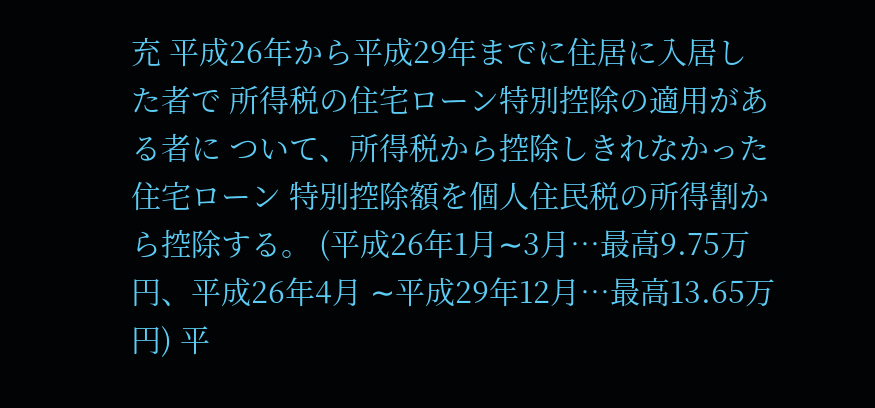充 平成26年から平成29年までに住居に入居した者で 所得税の住宅ローン特別控除の適用がある者に ついて、所得税から控除しきれなかった住宅ローン 特別控除額を個人住民税の所得割から控除する。 (平成26年1月∼3月…最高9.75万円、平成26年4月 ∼平成29年12月…最高13.65万円) 平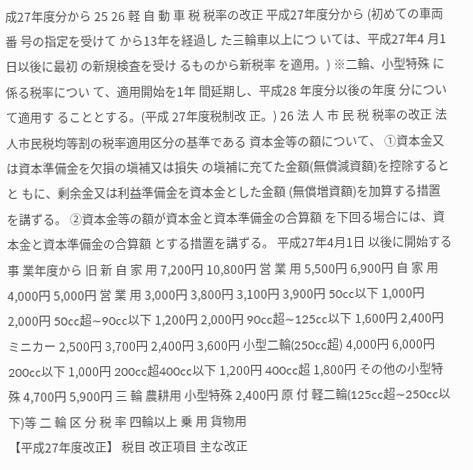成27年度分から 25 26 軽 自 動 車 税 税率の改正 平成27年度分から (初めての車両番 号の指定を受けて から13年を経過し た三輪車以上につ いては、平成27年4 月1日以後に最初 の新規検査を受け るものから新税率 を適用。) ※二輪、小型特殊 に係る税率につい て、適用開始を1年 間延期し、平成28 年度分以後の年度 分について適用す ることとする。(平成 27年度税制改 正。) 26 法 人 市 民 税 税率の改正 法人市民税均等割の税率適用区分の基準である 資本金等の額について、 ①資本金又は資本準備金を欠損の塡補又は損失 の塡補に充てた金額(無償減資額)を控除するとと もに、剰余金又は利益準備金を資本金とした金額 (無償増資額)を加算する措置を講ずる。 ②資本金等の額が資本金と資本準備金の合算額 を下回る場合には、資本金と資本準備金の合算額 とする措置を講ずる。 平成27年4月1日 以後に開始する事 業年度から 旧 新 自 家 用 7,200円 10,800円 営 業 用 5,500円 6,900円 自 家 用 4,000円 5,000円 営 業 用 3,000円 3,800円 3,100円 3,900円 50cc以下 1,000円 2,000円 50cc超∼90cc以下 1,200円 2,000円 90cc超∼125cc以下 1,600円 2,400円 ミニカー 2,500円 3,700円 2,400円 3,600円 小型二輪(250cc超) 4,000円 6,000円 200cc以下 1,000円 200cc超400cc以下 1,200円 400cc超 1,800円 その他の小型特殊 4,700円 5,900円 三 輪 農耕用 小型特殊 2,400円 原 付 軽二輪(125cc超∼250cc以下)等 二 輪 区 分 税 率 四輪以上 乗 用 貨物用
【平成27年度改正】 税目 改正項目 主な改正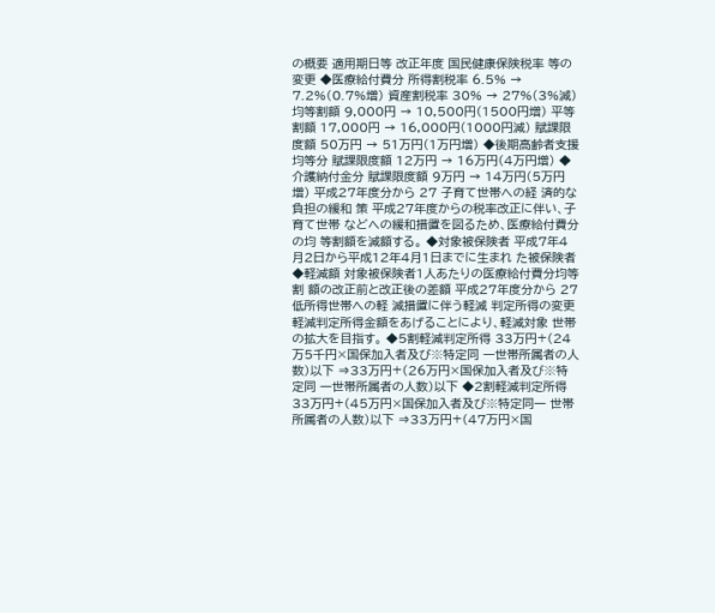の概要 適用期日等 改正年度 国民健康保険税率 等の変更 ◆医療給付費分 所得割税率 6.5% → 7.2%(0.7%増) 資産割税率 30% → 27%(3%減) 均等割額 9,000円 → 10,500円(1500円増) 平等割額 17,000円 → 16,000円(1000円減) 賦課限度額 50万円 → 51万円(1万円増) ◆後期高齢者支援均等分 賦課限度額 12万円 → 16万円(4万円増) ◆介護納付金分 賦課限度額 9万円 → 14万円(5万円増) 平成27年度分から 27 子育て世帯への経 済的な負担の緩和 策 平成27年度からの税率改正に伴い、子育て世帯 などへの緩和措置を図るため、医療給付費分の均 等割額を減額する。 ◆対象被保険者 平成7年4月2日から平成12年4月1日までに生まれ た被保険者 ◆軽減額 対象被保険者1人あたりの医療給付費分均等割 額の改正前と改正後の差額 平成27年度分から 27 低所得世帯への軽 減措置に伴う軽減 判定所得の変更 軽減判定所得金額をあげることにより、軽減対象 世帯の拡大を目指す。 ◆5割軽減判定所得 33万円+(24万5千円×国保加入者及び※特定同 一世帯所属者の人数)以下 ⇒33万円+(26万円×国保加入者及び※特定同 一世帯所属者の人数)以下 ◆2割軽減判定所得 33万円+(45万円×国保加入者及び※特定同一 世帯所属者の人数)以下 ⇒33万円+(47万円×国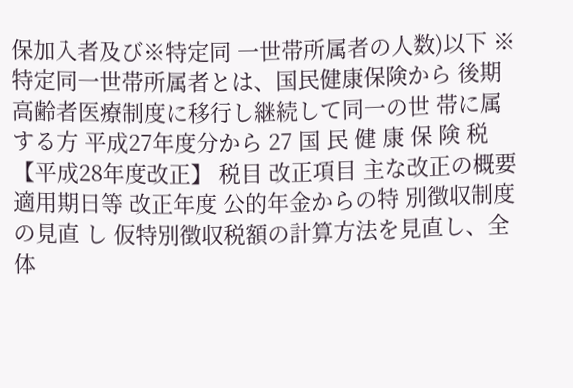保加入者及び※特定同 一世帯所属者の人数)以下 ※特定同一世帯所属者とは、国民健康保険から 後期高齢者医療制度に移行し継続して同一の世 帯に属する方 平成27年度分から 27 国 民 健 康 保 険 税
【平成28年度改正】 税目 改正項目 主な改正の概要 適用期日等 改正年度 公的年金からの特 別徴収制度の見直 し 仮特別徴収税額の計算方法を見直し、全体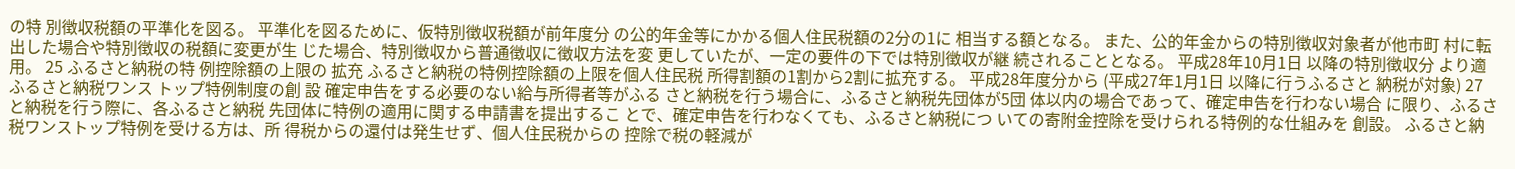の特 別徴収税額の平準化を図る。 平準化を図るために、仮特別徴収税額が前年度分 の公的年金等にかかる個人住民税額の2分の1に 相当する額となる。 また、公的年金からの特別徴収対象者が他市町 村に転出した場合や特別徴収の税額に変更が生 じた場合、特別徴収から普通徴収に徴収方法を変 更していたが、一定の要件の下では特別徴収が継 続されることとなる。 平成28年10月1日 以降の特別徴収分 より適用。 25 ふるさと納税の特 例控除額の上限の 拡充 ふるさと納税の特例控除額の上限を個人住民税 所得割額の1割から2割に拡充する。 平成28年度分から (平成27年1月1日 以降に行うふるさと 納税が対象) 27 ふるさと納税ワンス トップ特例制度の創 設 確定申告をする必要のない給与所得者等がふる さと納税を行う場合に、ふるさと納税先団体が5団 体以内の場合であって、確定申告を行わない場合 に限り、ふるさと納税を行う際に、各ふるさと納税 先団体に特例の適用に関する申請書を提出するこ とで、確定申告を行わなくても、ふるさと納税につ いての寄附金控除を受けられる特例的な仕組みを 創設。 ふるさと納税ワンストップ特例を受ける方は、所 得税からの還付は発生せず、個人住民税からの 控除で税の軽減が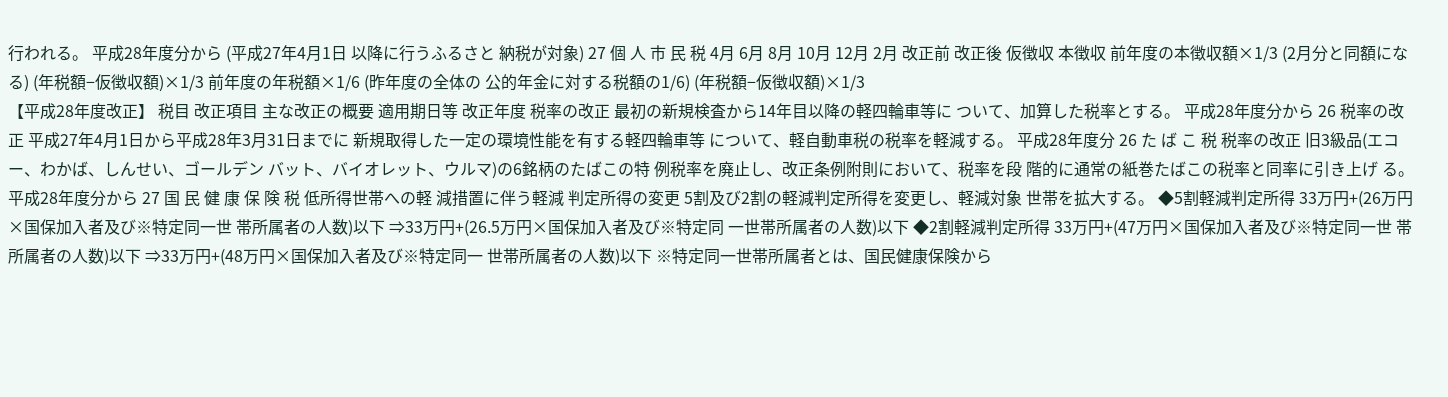行われる。 平成28年度分から (平成27年4月1日 以降に行うふるさと 納税が対象) 27 個 人 市 民 税 4月 6月 8月 10月 12月 2月 改正前 改正後 仮徴収 本徴収 前年度の本徴収額×1/3 (2月分と同額になる) (年税額−仮徴収額)×1/3 前年度の年税額×1/6 (昨年度の全体の 公的年金に対する税額の1/6) (年税額−仮徴収額)×1/3
【平成28年度改正】 税目 改正項目 主な改正の概要 適用期日等 改正年度 税率の改正 最初の新規検査から14年目以降の軽四輪車等に ついて、加算した税率とする。 平成28年度分から 26 税率の改正 平成27年4月1日から平成28年3月31日までに 新規取得した一定の環境性能を有する軽四輪車等 について、軽自動車税の税率を軽減する。 平成28年度分 26 た ば こ 税 税率の改正 旧3級品(エコー、わかば、しんせい、ゴールデン バット、バイオレット、ウルマ)の6銘柄のたばこの特 例税率を廃止し、改正条例附則において、税率を段 階的に通常の紙巻たばこの税率と同率に引き上げ る。 平成28年度分から 27 国 民 健 康 保 険 税 低所得世帯への軽 減措置に伴う軽減 判定所得の変更 5割及び2割の軽減判定所得を変更し、軽減対象 世帯を拡大する。 ◆5割軽減判定所得 33万円+(26万円×国保加入者及び※特定同一世 帯所属者の人数)以下 ⇒33万円+(26.5万円×国保加入者及び※特定同 一世帯所属者の人数)以下 ◆2割軽減判定所得 33万円+(47万円×国保加入者及び※特定同一世 帯所属者の人数)以下 ⇒33万円+(48万円×国保加入者及び※特定同一 世帯所属者の人数)以下 ※特定同一世帯所属者とは、国民健康保険から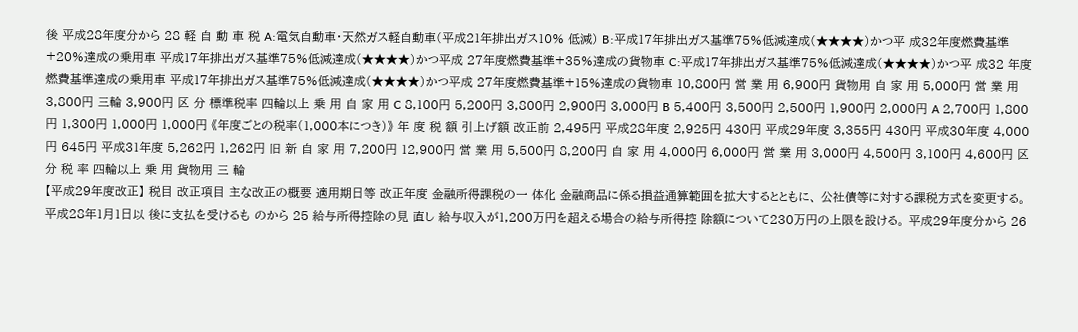後 平成28年度分から 28 軽 自 動 車 税 A:電気自動車・天然ガス軽自動車(平成21年排出ガス10% 低減) B:平成17年排出ガス基準75%低減達成(★★★★)かつ平 成32年度燃費基準+20%達成の乗用車 平成17年排出ガス基準75%低減達成(★★★★)かつ平成 27年度燃費基準+35%達成の貨物車 C:平成17年排出ガス基準75%低減達成(★★★★)かつ平 成32 年度燃費基準達成の乗用車 平成17年排出ガス基準75%低減達成(★★★★)かつ平成 27年度燃費基準+15%達成の貨物車 10,800円 営 業 用 6,900円 貨物用 自 家 用 5,000円 営 業 用 3,800円 三輪 3,900円 区 分 標準税率 四輪以上 乗 用 自 家 用 C 8,100円 5,200円 3,800円 2,900円 3,000円 B 5,400円 3,500円 2,500円 1,900円 2,000円 A 2,700円 1,800円 1,300円 1,000円 1,000円 《年度ごとの税率(1,000本につき)》 年 度 税 額 引上げ額 改正前 2,495円 平成28年度 2,925円 430円 平成29年度 3,355円 430円 平成30年度 4,000円 645円 平成31年度 5,262円 1,262円 旧 新 自 家 用 7,200円 12,900円 営 業 用 5,500円 8,200円 自 家 用 4,000円 6,000円 営 業 用 3,000円 4,500円 3,100円 4,600円 区 分 税 率 四輪以上 乗 用 貨物用 三 輪
【平成29年度改正】 税目 改正項目 主な改正の概要 適用期日等 改正年度 金融所得課税の一 体化 金融商品に係る損益通算範囲を拡大するとともに、 公社債等に対する課税方式を変更する。 平成28年1月1日以 後に支払を受けるも のから 25 給与所得控除の見 直し 給与収入が1,200万円を超える場合の給与所得控 除額について230万円の上限を設ける。 平成29年度分から 26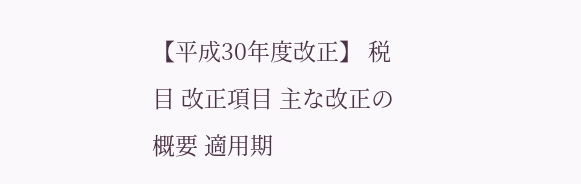【平成30年度改正】 税目 改正項目 主な改正の概要 適用期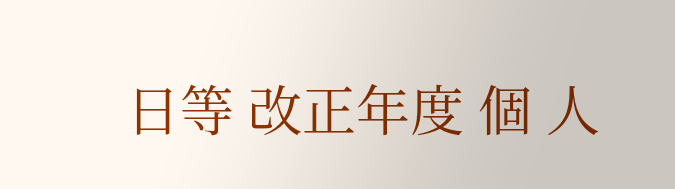日等 改正年度 個 人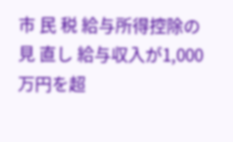市 民 税 給与所得控除の見 直し 給与収入が1,000万円を超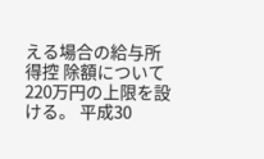える場合の給与所得控 除額について220万円の上限を設ける。 平成30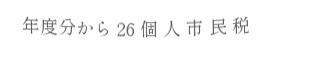年度分から 26 個 人 市 民 税